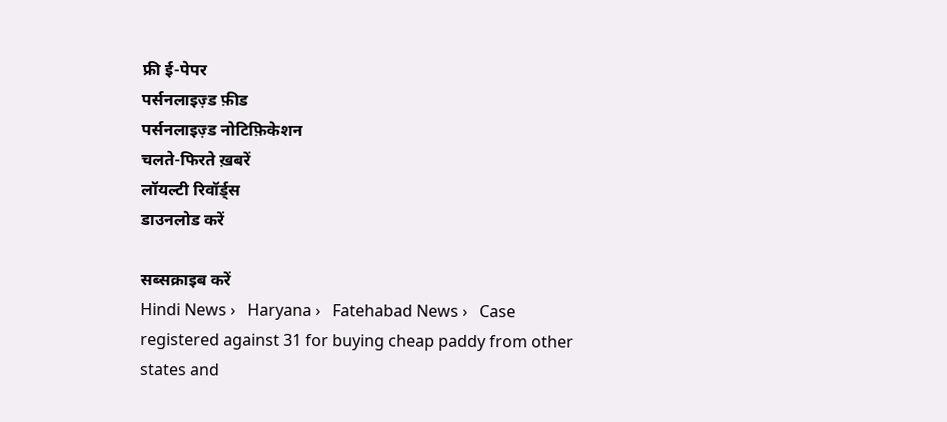फ्री ई-पेपर
पर्सनलाइज़्ड फ़ीड
पर्सनलाइज़्ड नोटिफ़िकेशन
चलते-फिरते ख़बरें
लॉयल्टी रिवॉर्ड्स
डाउनलोड करें

सब्सक्राइब करें
Hindi News ›   Haryana ›   Fatehabad News ›   Case registered against 31 for buying cheap paddy from other states and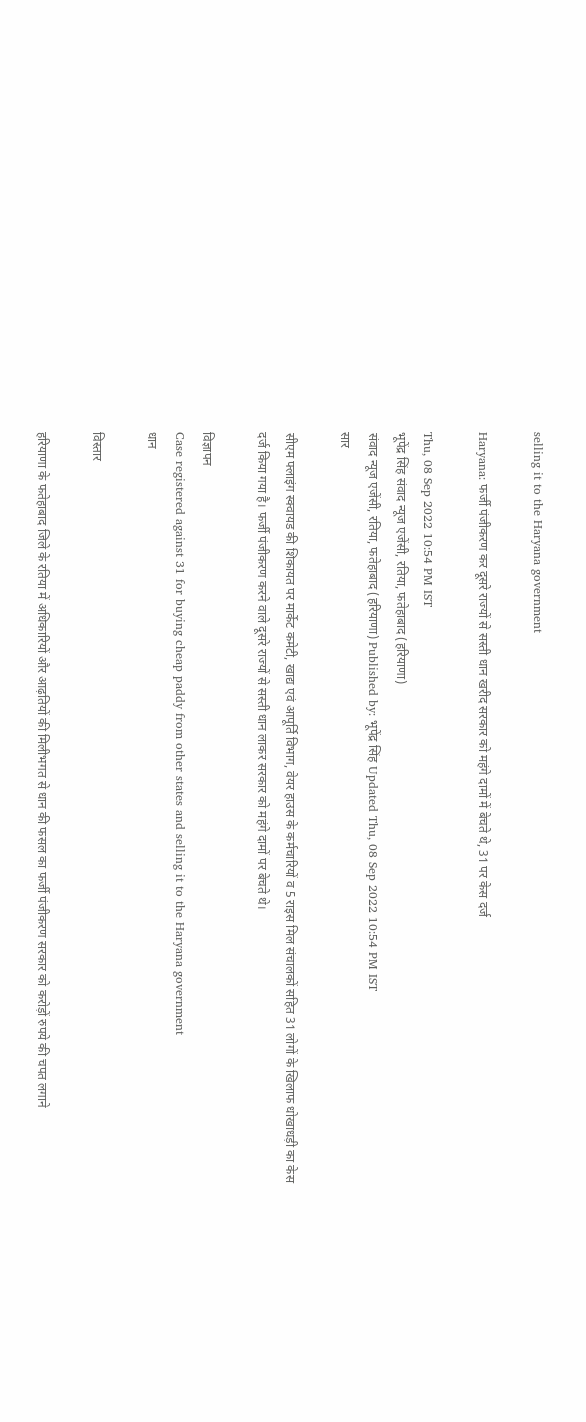selling it to the Haryana government

Haryana: फर्जी पंजीकरण कर दूसरे राज्यों से सस्ती धान खरीद सरकार को महंगे दामों में बेचते थे, 31 पर केस दर्ज

Thu, 08 Sep 2022 10:54 PM IST
भूपेंद्र सिंह संवाद न्यूज एजेंसी, रतिया, फतेहाबाद (हरियाणा)
संवाद न्यूज एजेंसी, रतिया, फतेहाबाद (हरियाणा) Published by: भूपेंद्र सिंह Updated Thu, 08 Sep 2022 10:54 PM IST
सार

सीएम फ्लाइंग स्क्वायड की शिकायत पर मार्केट कमेटी, खाद्य एवं आपूर्ति विभाग, वेयर हाउस के कर्मचारियों व 5 राइस मिल संचालकों सहित 31 लोगों के खिलाफ धोखाधड़ी का केस दर्ज किया गया है। फर्जी पंजीकरण करने वाले दूसरे राज्यों से सस्ती धान लाकर सरकार को महंगे दामों पर बेचते थे।

विज्ञापन
Case registered against 31 for buying cheap paddy from other states and selling it to the Haryana government
धान

विस्तार

हरियाणा के फतेहाबाद जिले के रतिया में अधिकारियों और आढ़तियों की मिलीभगत से धान की फसल का फर्जी पंजीकरण सरकार को करोड़ों रुपये की चपत लगाने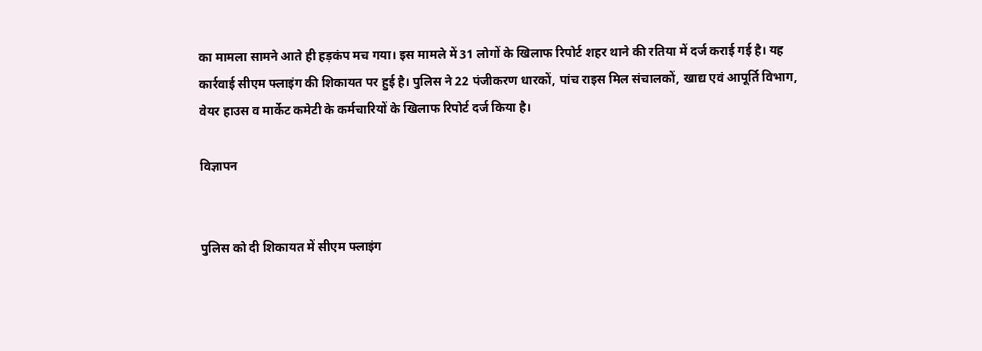का मामला सामने आते ही हड़कंप मच गया। इस मामले में 31 लोगों के खिलाफ रिपोर्ट शहर थाने की रतिया में दर्ज कराई गई है। यह कार्रवाई सीएम फ्लाइंग की शिकायत पर हुई है। पुलिस ने 22 पंजीकरण धारकों, पांच राइस मिल संचालकों, खाद्य एवं आपूर्ति विभाग, वेयर हाउस व मार्केट कमेटी के कर्मचारियों के खिलाफ रिपोर्ट दर्ज किया है।

विज्ञापन


पुलिस को दी शिकायत में सीएम फ्लाइंग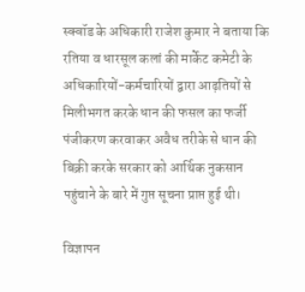स्क्वॉड के अधिकारी राजेश कुमार ने बताया कि रतिया व धारसूल कलां की मार्केट कमेटी के अधिकारियों-कर्मचारियों द्वारा आढ़तियों से मिलीभगत करके धान की फसल का फर्जी पंजीकरण करवाकर अवैध तरीके से धान की बिक्री करके सरकार को आर्थिक नुकसान पहुंचाने के बारे में गुप्त सूचना प्राप्त हुई थी।

विज्ञापन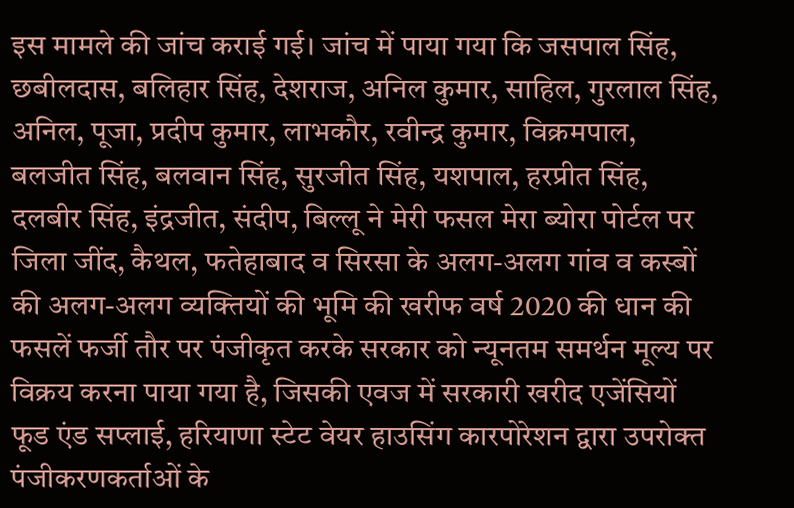इस मामले की जांच कराई गई। जांच में पाया गया कि जसपाल सिंह, छबीलदास, बलिहार सिंह, देशराज, अनिल कुमार, साहिल, गुरलाल सिंह, अनिल, पूजा, प्रदीप कुमार, लाभकौर, रवीन्द्र कुमार, विक्रमपाल, बलजीत सिंह, बलवान सिंह, सुरजीत सिंह, यशपाल, हरप्रीत सिंह, दलबीर सिंह, इंद्रजीत, संदीप, बिल्लू ने मेरी फसल मेरा ब्योरा पोर्टल पर जिला जींद, कैथल, फतेहाबाद व सिरसा के अलग-अलग गांव व कस्बों की अलग-अलग व्यक्तियों की भूमि की खरीफ वर्ष 2020 की धान की फसलें फर्जी तौर पर पंजीकृत करके सरकार को न्यूनतम समर्थन मूल्य पर विक्रय करना पाया गया है, जिसकी एवज में सरकारी खरीद एजेंसियों फूड एंड सप्लाई, हरियाणा स्टेट वेयर हाउसिंग कारपोरेशन द्वारा उपरोक्त पंजीकरणकर्ताओं के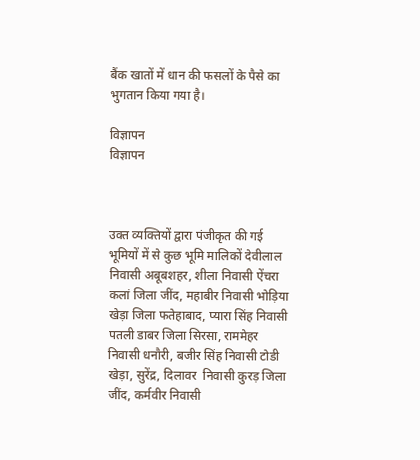बैंक खातों में धान की फसलों के पैसे का भुगतान किया गया है।

विज्ञापन
विज्ञापन



उक्त व्यक्तियों द्वारा पंजीकृत की गई भूमियों में से कुछ भूमि मालिकों देवीलाल निवासी अबूबशहर, शीला निवासी ऐंचरा कलां जिला जींद, महाबीर निवासी भोड़िया खेड़ा जिला फतेहाबाद, प्यारा सिंह निवासी पतली डाबर जिला सिरसा, राममेहर निवासी धनौरी, बजीर सिंह निवासी टोडी खेड़ा, सुरेंद्र, दिलावर  निवासी कुरड़ जिला जींद, कर्मवीर निवासी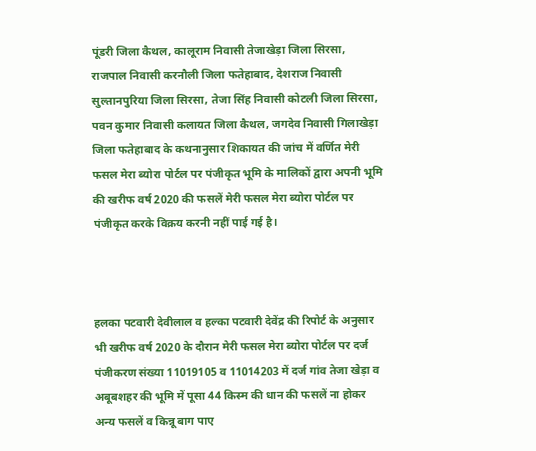पूंडरी जिला कैथल, कालूराम निवासी तेजाखेड़ा जिला सिरसा, राजपाल निवासी करनौली जिला फतेहाबाद, देशराज निवासी सुल्तानपुरिया जिला सिरसा, तेजा सिंह निवासी कोटली जिला सिरसा, पवन कुमार निवासी कलायत जिला कैथल, जगदेव निवासी गिलाखेड़ा जिला फतेहाबाद के कथनानुसार शिकायत की जांच में वर्णित मेरी फसल मेरा ब्योरा पोर्टल पर पंजीकृत भूमि के मालिकों द्वारा अपनी भूमि की खरीफ वर्ष 2020 की फसलें मेरी फसल मेरा ब्योरा पोर्टल पर पंजीकृत करके विक्रय करनी नहीं पाई गई है।



हलका पटवारी देवीलाल व हल्का पटवारी देवेंद्र की रिपोर्ट के अनुसार भी खरीफ वर्ष 2020 के दौरान मेरी फसल मेरा ब्योरा पोर्टल पर दर्ज पंजीकरण संख्या 11019105 व 11014203 में दर्ज गांव तेजा खेड़ा व अबूबशहर की भूमि में पूसा 44 किस्म की धान की फसलें ना होकर अन्य फसलें व किन्नू बाग पाए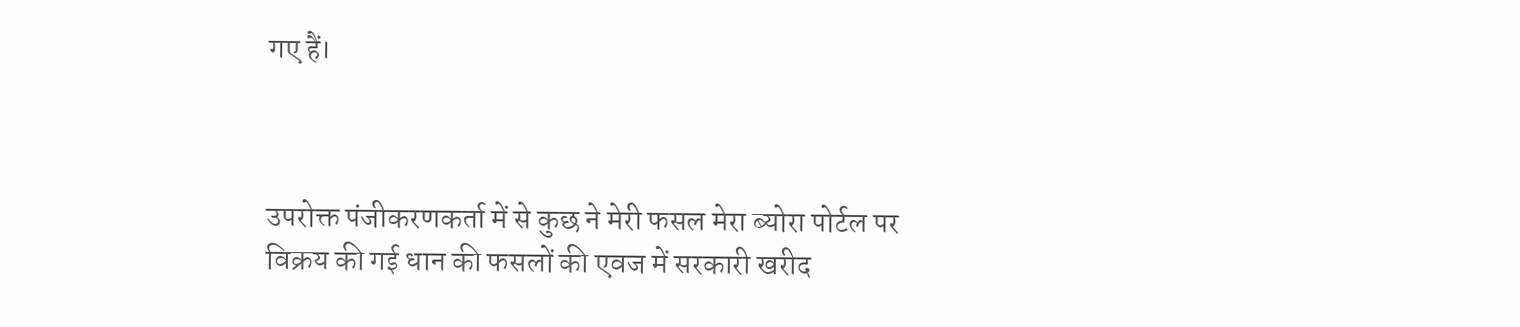गए हैं।



उपरोक्त पंजीकरणकर्ता में से कुछ ने मेरी फसल मेरा ब्योरा पोर्टल पर विक्रय की गई धान की फसलों की एवज में सरकारी खरीद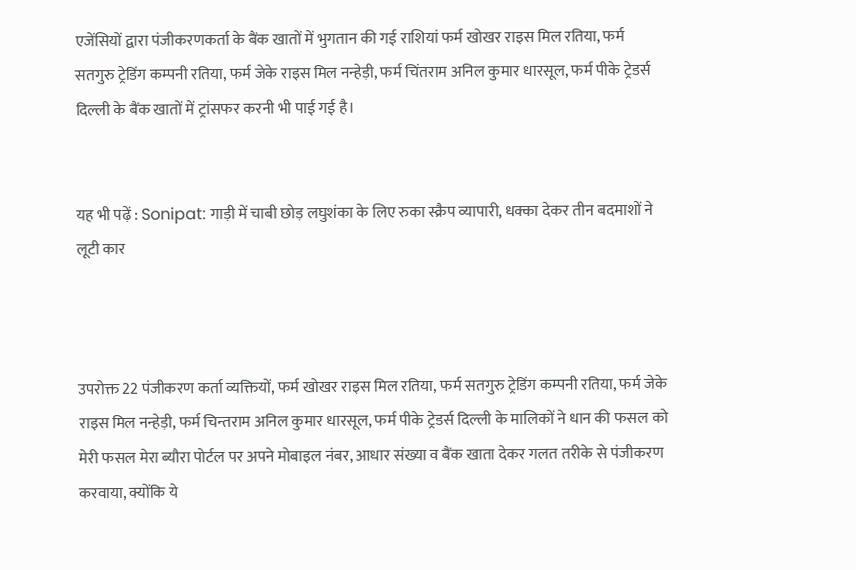एजेंसियों द्वारा पंजीकरणकर्ता के बैंक खातों में भुगतान की गई राशियां फर्म खोखर राइस मिल रतिया, फर्म सतगुरु ट्रेडिंग कम्पनी रतिया, फर्म जेके राइस मिल नन्हेड़ी, फर्म चिंतराम अनिल कुमार धारसूल, फर्म पीके ट्रेडर्स दिल्ली के बैंक खातों में ट्रांसफर करनी भी पाई गई है।


यह भी पढ़ें : Sonipat: गाड़ी में चाबी छोड़ लघुशंका के लिए रुका स्क्रैप व्यापारी, धक्का देकर तीन बदमाशों ने लूटी कार



उपरोक्त 22 पंजीकरण कर्ता व्यक्तियों, फर्म खोखर राइस मिल रतिया, फर्म सतगुरु ट्रेडिंग कम्पनी रतिया, फर्म जेके राइस मिल नन्हेड़ी, फर्म चिन्तराम अनिल कुमार धारसूल, फर्म पीके ट्रेडर्स दिल्ली के मालिकों ने धान की फसल को मेरी फसल मेरा ब्यौरा पोर्टल पर अपने मोबाइल नंबर, आधार संख्या व बैंक खाता देकर गलत तरीके से पंजीकरण करवाया, क्योंकि ये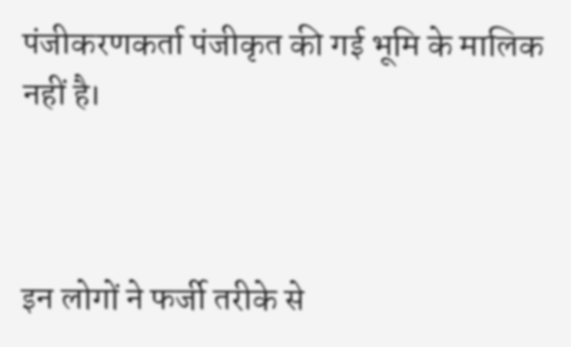पंजीकरणकर्ता पंजीकृत की गई भूमि के मालिक नहीं है।



इन लोगों ने फर्जी तरीके से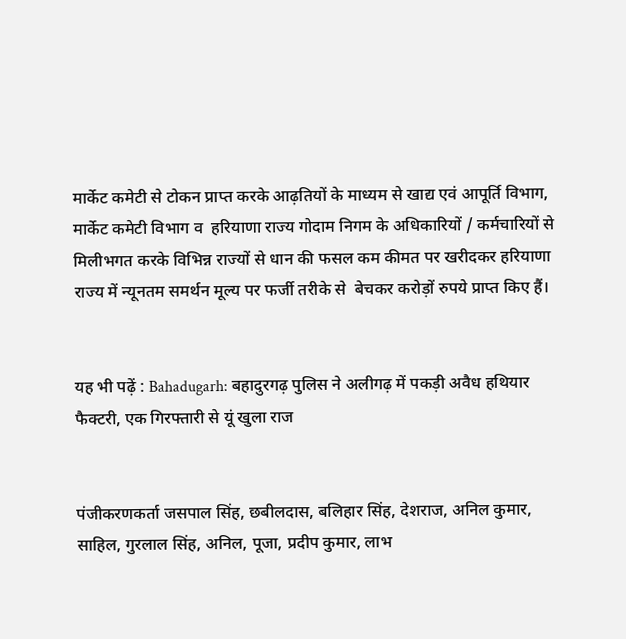मार्केट कमेटी से टोकन प्राप्त करके आढ़तियों के माध्यम से खाद्य एवं आपूर्ति विभाग, मार्केट कमेटी विभाग व  हरियाणा राज्य गोदाम निगम के अधिकारियों / कर्मचारियों से मिलीभगत करके विभिन्न राज्यों से धान की फसल कम कीमत पर खरीदकर हरियाणा राज्य में न्यूनतम समर्थन मूल्य पर फर्जी तरीके से  बेचकर करोड़ों रुपये प्राप्त किए हैं।


यह भी पढ़ें : Bahadugarh: बहादुरगढ़ पुलिस ने अलीगढ़ में पकड़ी अवैध हथियार फैक्टरी, एक गिरफ्तारी से यूं खुला राज


पंजीकरणकर्ता जसपाल सिंह, छबीलदास, बलिहार सिंह, देशराज, अनिल कुमार, साहिल, गुरलाल सिंह, अनिल, पूजा, प्रदीप कुमार, लाभ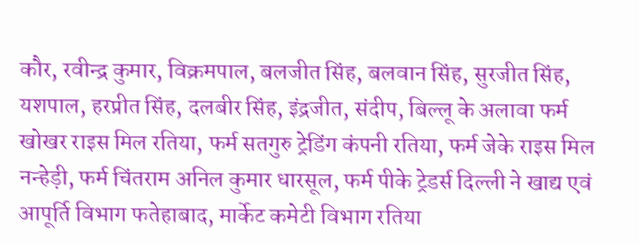कौर, रवीन्द्र कुमार, विक्रमपाल, बलजीत सिंह, बलवान सिंह, सुरजीत सिंह, यशपाल, हरप्रीत सिंह, दलबीर सिंह, इंद्रजीत, संदीप, बिल्लू के अलावा फर्म खोखर राइस मिल रतिया, फर्म सतगुरु ट्रेडिंग कंपनी रतिया, फर्म जेके राइस मिल नन्हेड़ी, फर्म चिंतराम अनिल कुमार धारसूल, फर्म पीके ट्रेडर्स दिल्ली ने खाद्य एवं आपूर्ति विभाग फतेहाबाद, मार्केट कमेटी विभाग रतिया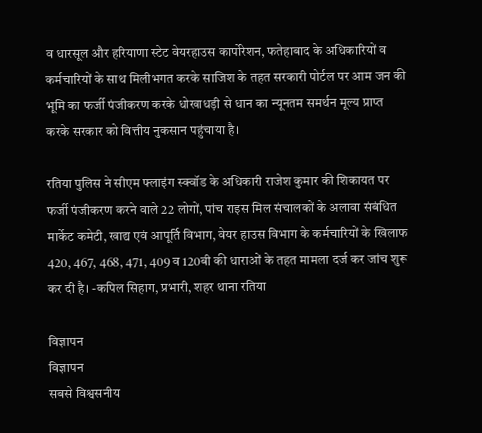व धारसूल और हरियाणा स्टेट वेयरहाउस कार्पोरेशन, फतेहाबाद के अधिकारियों व कर्मचारियों के साथ मिलीभगत करके साजिश के तहत सरकारी पोर्टल पर आम जन की भूमि का फर्जी पंजीकरण करके धोखाधड़ी से धान का न्यूनतम समर्थन मूल्य प्राप्त करके सरकार को वित्तीय नुकसान पहुंचाया है।

रतिया पुलिस ने सीएम फ्लाइंग स्क्वॉड के अधिकारी राजेश कुमार की शिकायत पर फर्जी पंजीकरण करने वाले 22 लोगों, पांच राइस मिल संचालकों के अलावा संबंधित मार्केट कमेटी, खाद्य एवं आपूर्ति विभाग, वेयर हाउस विभाग के कर्मचारियों के खिलाफ 420, 467, 468, 471, 409 व 120बी की धाराओं के तहत मामला दर्ज कर जांच शुरू कर दी है। -कपिल सिहाग, प्रभारी, शहर थाना रतिया

विज्ञापन
विज्ञापन
सबसे विश्वसनीय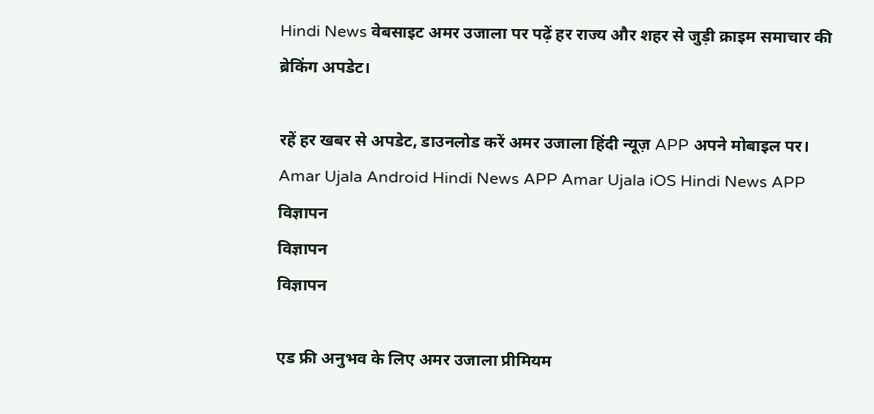Hindi News वेबसाइट अमर उजाला पर पढ़ें हर राज्य और शहर से जुड़ी क्राइम समाचार की
ब्रेकिंग अपडेट।

रहें हर खबर से अपडेट, डाउनलोड करें अमर उजाला हिंदी न्यूज़ APP अपने मोबाइल पर।
Amar Ujala Android Hindi News APP Amar Ujala iOS Hindi News APP
विज्ञापन
विज्ञापन
विज्ञापन

एड फ्री अनुभव के लिए अमर उजाला प्रीमियम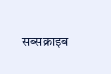सब्सक्राइब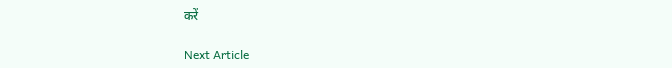करें

Next Article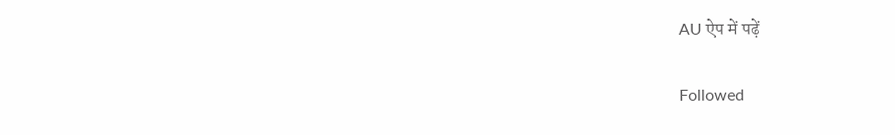AU ऐप में पढ़ें

Followed